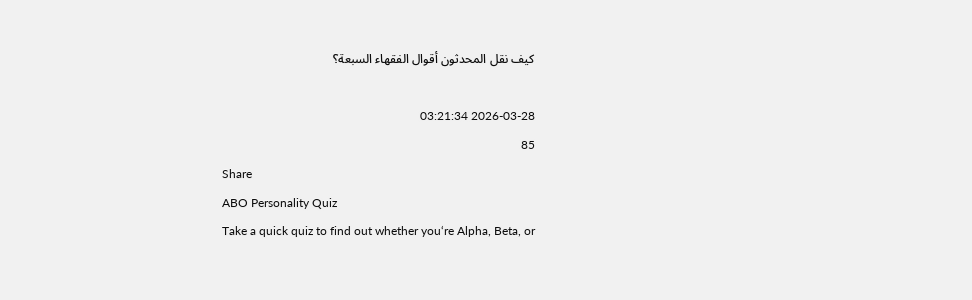كيف نقل المحدثون أقوال الفقهاء السبعة؟

2026-03-28 03:21:34
85
Share
ABO Personality Quiz
Take a quick quiz to find out whether you‘re Alpha, Beta, or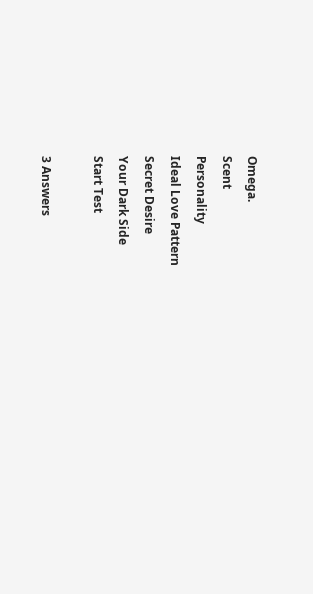Omega.
Scent
Personality
Ideal Love Pattern
Secret Desire
Your Dark Side
Start Test

3 Answers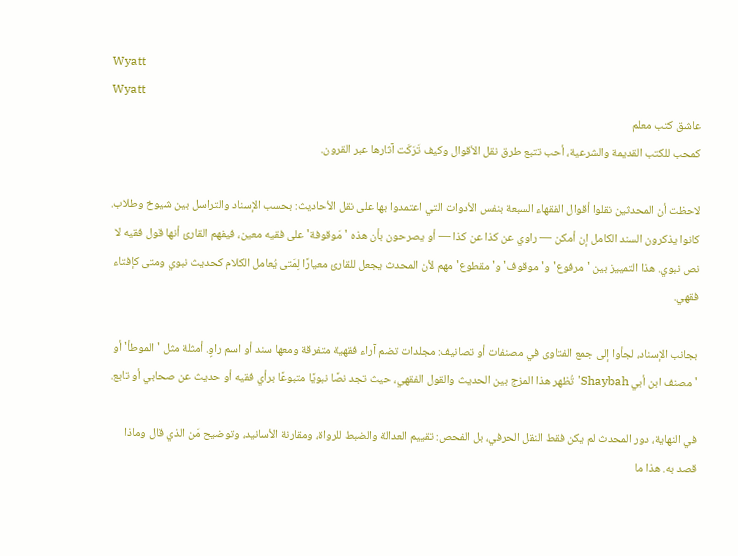Wyatt
Wyatt
عاشق كتب معلم
كمحب للكتب القديمة والشرعية، أحب تتبع طرق نقل الأقوال وكيف تَرَكَت آثارها عبر القرون.

لاحظت أن المحدثين نقلوا أقوال الفقهاء السبعة بنفس الأدوات التي اعتمدوا بها على نقل الأحاديث: بحسب الإسناد والتراسل بين شيوخ وطلاب. كانوا يذكرون السند الكامل إن أمكن — راوي عن كذا عن كذا — أو يصرحون بأن هذه 'مَوقوفة' على فقيه معين، فيفهم القارئ أنها قول فقيه لا نص نبوي. هذا التمييز بين 'مرفوع' و'موقوف' و'مقطوع' مهم لأن المحدث يجعل للقارئ معيارًا لِمَتى يُعامل الكلام كحديث نبوي ومتى كإفتاء فقهي.

بجانب الإسناد، لجأوا إلى جمع الفتاوى في مصنفات أو تصانيف: مجلدات تضم آراء فقهية متفرقة ومعها سند أو اسم راوٍ. أمثلة مثل 'الموطأ' أو 'مصنف ابن أبي Shaybah' تُظهر هذا المزج بين الحديث والقول الفقهي، حيث تجد نصًا نبويًا متبوعًا برأي فقيه أو حديث عن صحابي أو تابع.

في النهاية، دور المحدث لم يكن فقط النقل الحرفي، بل الفحص: تقييم العدالة والضبط للرواة، ومقارنة الأسانيد، وتوضيح مَن الذي قال وماذا قصد به. هذا ما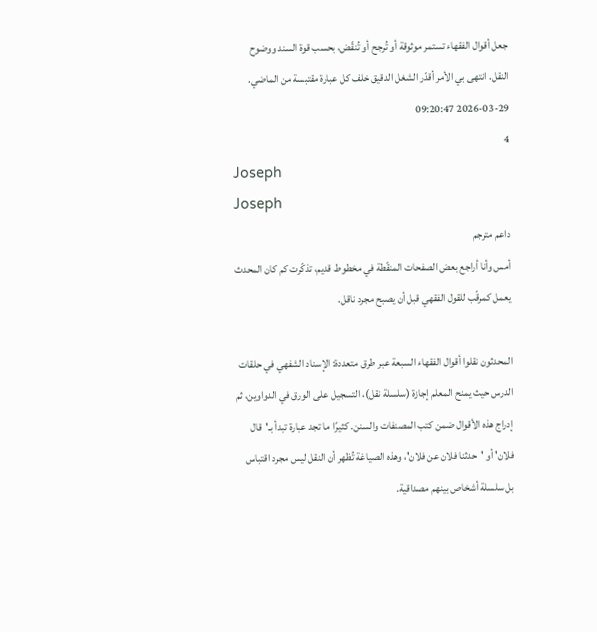جعل أقوال الفقهاء تستمر موثوقة أو تُرجح أو تُنقّض، بحسب قوة السند ووضوح النقل. انتهى بي الأمر أقدّر الشغل الدقيق خلف كل عبارة مقتبسة من الماضي.
2026-03-29 09:20:47
4
Joseph
Joseph
داعم مترجم
أمس وأنا أراجع بعض الصفحات المنقّطة في مخطوط قديم، تذكّرت كم كان المحدث يعمل كمرقّب للقول الفقهي قبل أن يصبح مجرد ناقل.

المحدثون نقلوا أقوال الفقهاء السبعة عبر طرق متعددة: الإسناد الشفهي في حلقات الدرس حيث يمنح المعلم إجازة (سلسلة نقل)، التسجيل على الورق في الدواوين، ثم إدراج هذه الأقوال ضمن كتب المصنفات والسنن. كثيرًا ما تجد عبارة تبدأ بـ'قال فلان' أو 'حدثنا فلان عن فلان'، وهذه الصياغة تُظهر أن النقل ليس مجرد اقتباس بل سلسلة أشخاص بينهم مصداقية.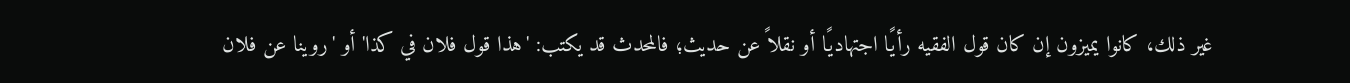غير ذلك، كانوا يميزون إن كان قول الفقيه رأيًا اجتهاديًا أو نقلاً عن حديث؛ فالمحدث قد يكتب: 'هذا قول فلان في كذا' أو 'روينا عن فلان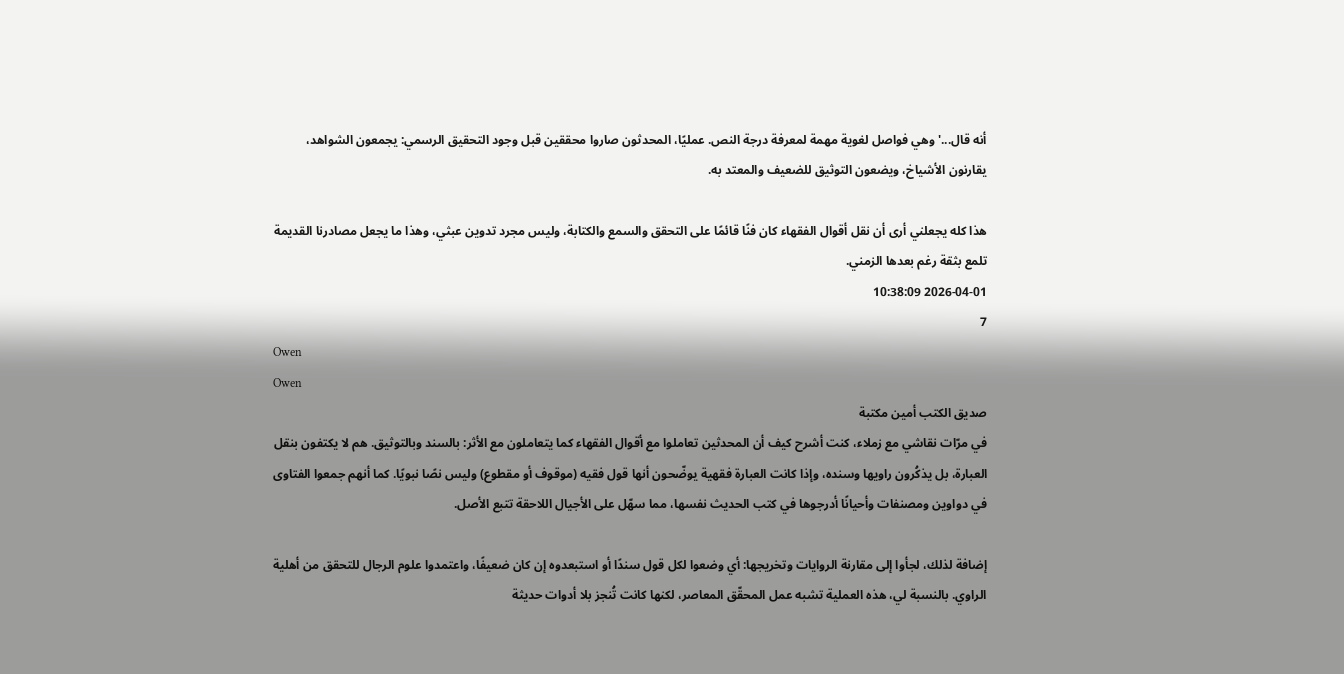أنه قال...' وهي فواصل لغوية مهمة لمعرفة درجة النص. عمليًا، المحدثون صاروا محققين قبل وجود التحقيق الرسمي: يجمعون الشواهد، يقارنون الأشياخ، ويضعون التوثيق للضعيف والمعتد به.

هذا كله يجعلني أرى أن نقل أقوال الفقهاء كان فنًا قائمًا على التحقق والسمع والكتابة، وليس مجرد تدوين عبثي، وهذا ما يجعل مصادرنا القديمة تلمع بثقة رغم بعدها الزمني.
2026-04-01 10:38:09
7
Owen
Owen
صديق الكتب أمين مكتبة
في مرّات نقاشي مع زملاء، كنت أشرح كيف أن المحدثين تعاملوا مع أقوال الفقهاء كما يتعاملون مع الأثر: بالسند وبالتوثيق. هم لا يكتفون بنقل العبارة، بل يذكُرون راويها وسنده، وإذا كانت العبارة فقهية يوضّحون أنها قول فقيه (موقوف أو مقطوع) وليس نصًا نبويًا. كما أنهم جمعوا الفتاوى في دواوين ومصنفات وأحيانًا أدرجوها في كتب الحديث نفسها، مما سهّل على الأجيال اللاحقة تتبع الأصل.

إضافة لذلك، لجأوا إلى مقارنة الروايات وتخريجها: أي وضعوا لكل قول سندًا أو استبعدوه إن كان ضعيفًا، واعتمدوا علوم الرجال للتحقق من أهلية الراوي. بالنسبة لي، هذه العملية تشبه عمل المحقّق المعاصر، لكنها كانت تُنجز بلا أدوات حديثة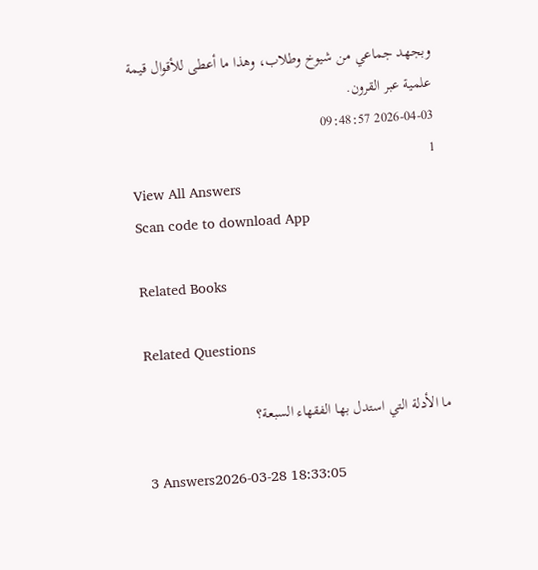وبجهد جماعي من شيوخ وطلاب، وهذا ما أعطى للأقوال قيمة علمية عبر القرون.
2026-04-03 09:48:57
1
View All Answers
Scan code to download App

Related Books

Related Questions

ما الأدلة التي استدل بها الفقهاء السبعة؟

3 Answers2026-03-28 18:33:05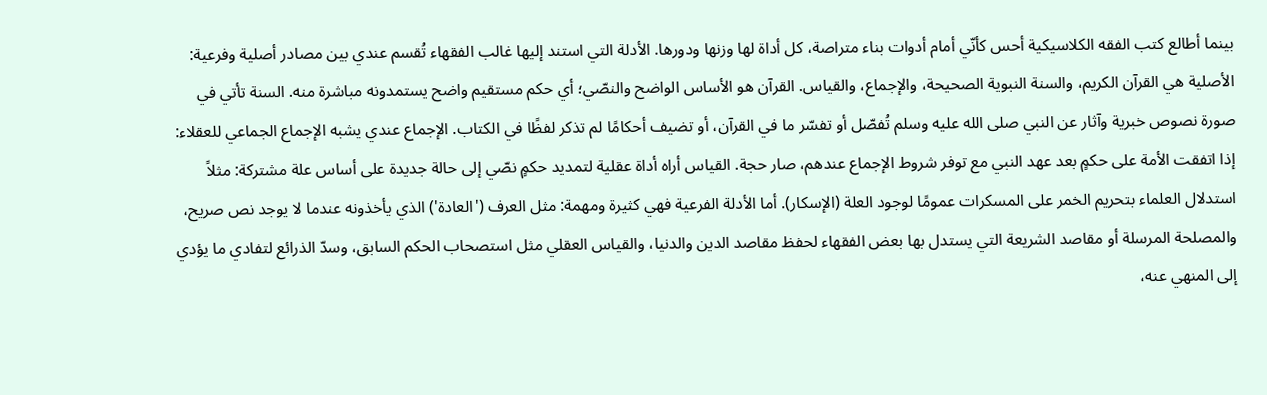بينما أطالع كتب الفقه الكلاسيكية أحس كأنّي أمام أدوات بناء متراصة، كل أداة لها وزنها ودورها. الأدلة التي استند إليها غالب الفقهاء تُقسم عندي بين مصادر أصلية وفرعية: الأصلية هي القرآن الكريم، والسنة النبوية الصحيحة، والإجماع، والقياس. القرآن هو الأساس الواضح والنصّي؛ أي حكم مستقيم واضح يستمدونه مباشرة منه. السنة تأتي في صورة نصوص خبرية وآثار عن النبي صلى الله عليه وسلم تُفصّل أو تفسّر ما في القرآن، أو تضيف أحكامًا لم تذكر لفظًا في الكتاب. الإجماع عندي يشبه الإجماع الجماعي للعقلاء: إذا اتفقت الأمة على حكمٍ بعد عهد النبي مع توفر شروط الإجماع عندهم، صار حجة. القياس أراه أداة عقلية لتمديد حكمٍ نصّي إلى حالة جديدة على أساس علة مشتركة: مثلاً استدلال العلماء بتحريم الخمر على المسكرات عمومًا لوجود العلة (الإسكار). أما الأدلة الفرعية فهي كثيرة ومهمة: مثل العرف ('العادة') الذي يأخذونه عندما لا يوجد نص صريح، والمصلحة المرسلة أو مقاصد الشريعة التي يستدل بها بعض الفقهاء لحفظ مقاصد الدين والدنيا، والقياس العقلي مثل استصحاب الحكم السابق، وسدّ الذرائع لتفادي ما يؤدي إلى المنهي عنه،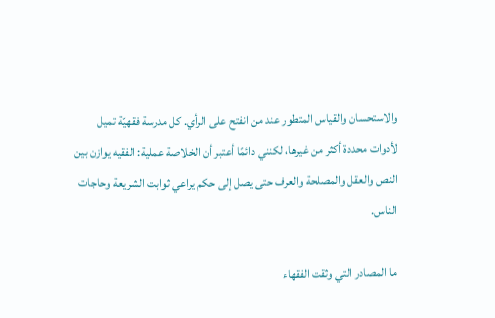والاستحسان والقياس المتطور عند من انفتح على الرأي. كل مدرسة فقهيّة تميل لأدوات محددة أكثر من غيرها، لكنني دائمًا أعتبر أن الخلاصة عملية: الفقيه يوازن بين النص والعقل والمصلحة والعرف حتى يصل إلى حكم يراعي ثوابت الشريعة وحاجات الناس.

ما المصادر التي وثقت الفقهاء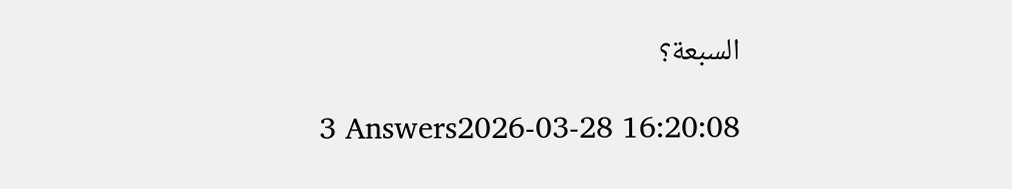السبعة؟

3 Answers2026-03-28 16:20:08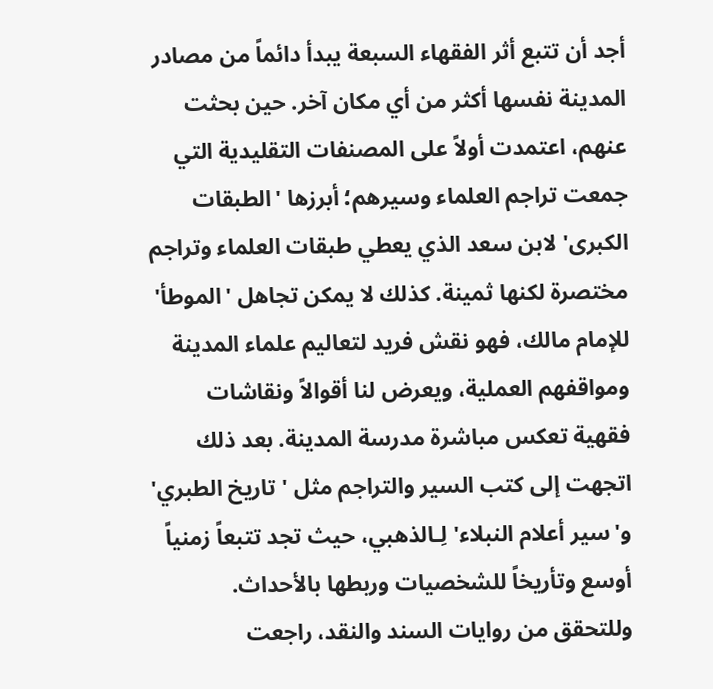أجد أن تتبع أثر الفقهاء السبعة يبدأ دائماً من مصادر المدينة نفسها أكثر من أي مكان آخر. حين بحثت عنهم، اعتمدت أولاً على المصنفات التقليدية التي جمعت تراجم العلماء وسيرهم؛ أبرزها 'الطبقات الكبرى' لابن سعد الذي يعطي طبقات العلماء وتراجم مختصرة لكنها ثمينة. كذلك لا يمكن تجاهل 'الموطأ' للإمام مالك، فهو نقش فريد لتعاليم علماء المدينة ومواقفهم العملية، ويعرض لنا أقوالاً ونقاشات فقهية تعكس مباشرة مدرسة المدينة. بعد ذلك اتجهت إلى كتب السير والتراجم مثل 'تاريخ الطبري' و'سير أعلام النبلاء' لِـالذهبي، حيث تجد تتبعاً زمنياً أوسع وتأريخاً للشخصيات وربطها بالأحداث. وللتحقق من روايات السند والنقد، راجعت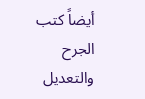أيضاً كتب الجرح والتعديل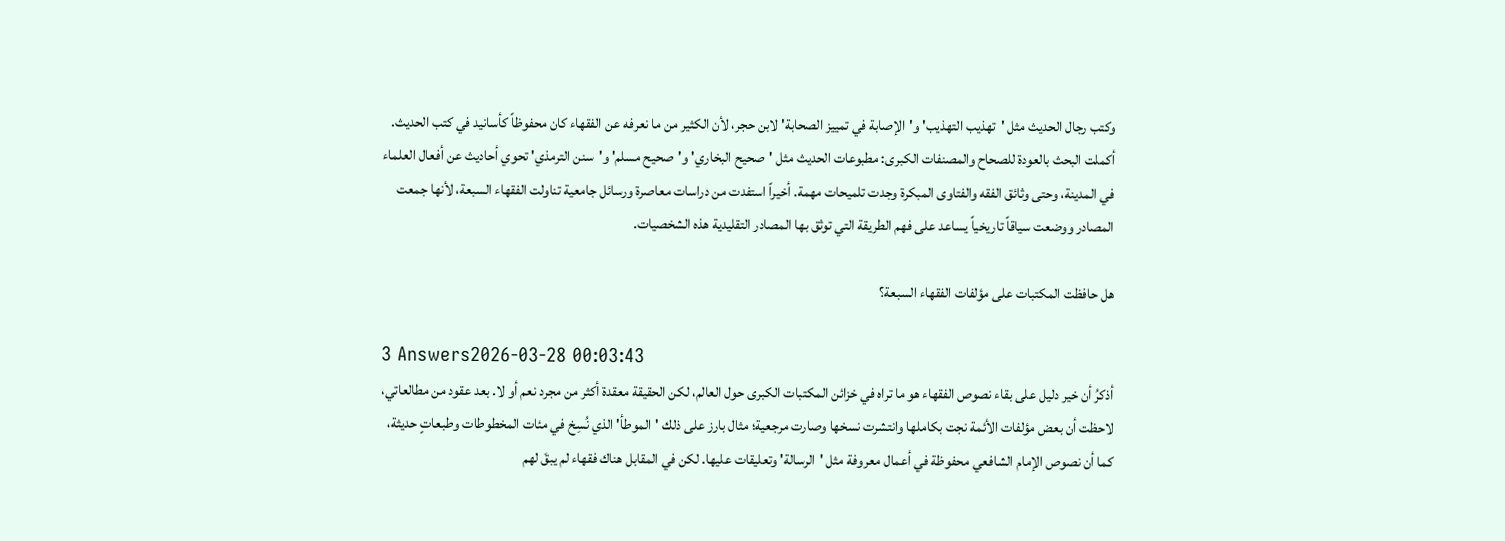وكتب رجال الحديث مثل 'تهذيب التهذيب' و'الإصابة في تمييز الصحابة' لابن حجر، لأن الكثير من ما نعرفه عن الفقهاء كان محفوظاً كأسانيد في كتب الحديث. أكملت البحث بالعودة للصحاح والمصنفات الكبرى: مطبوعات الحديث مثل 'صحيح البخاري' و'صحيح مسلم' و'سنن الترمذي' تحوي أحاديث عن أفعال العلماء في المدينة، وحتى وثائق الفقه والفتاوى المبكرة وجدت تلميحات مهمة. أخيراً استفدت من دراسات معاصرة ورسائل جامعية تناولت الفقهاء السبعة، لأنها جمعت المصادر ووضعت سياقاً تاريخياً يساعد على فهم الطريقة التي توثق بها المصادر التقليدية هذه الشخصيات.

هل حافظت المكتبات على مؤلفات الفقهاء السبعة؟

3 Answers2026-03-28 00:03:43
أذكرُ أن خير دليل على بقاء نصوص الفقهاء هو ما تراه في خزائن المكتبات الكبرى حول العالم، لكن الحقيقة معقدة أكثر من مجرد نعم أو لا. بعد عقود من مطالعاتي، لاحظت أن بعض مؤلفات الأئمة نجت بكاملها وانتشرت نسخها وصارت مرجعية؛ مثال بارز على ذلك 'الموطأ' الذي نُسِخ في مئات المخطوطات وطبعاتٍ حديثة، كما أن نصوص الإمام الشافعي محفوظة في أعمال معروفة مثل 'الرسالة' وتعليقات عليها. لكن في المقابل هناك فقهاء لم يبقَ لهم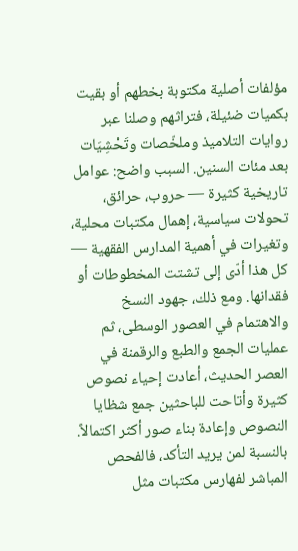مؤلفات أصلية مكتوبة بخطهم أو بقيت بكميات ضئيلة، فتراثهم وصلنا عبر روايات التلاميذ وملخّصات وتَحْشِيَات بعد مئات السنين. السبب واضح: عوامل تاريخية كثيرة — حروب، حرائق، تحولات سياسية، إهمال مكتبات محلية، وتغيرات في أهمية المدارس الفقهية — كل هذا أدّى إلى تشتت المخطوطات أو فقدانها. ومع ذلك، جهود النسخ والاهتمام في العصور الوسطى، ثم عمليات الجمع والطبع والرقمنة في العصر الحديث، أعادت إحياء نصوص كثيرة وأتاحت للباحثين جمع شظايا النصوص وإعادة بناء صور أكثر اكتمالاً. بالنسبة لمن يريد التأكد، فالفحص المباشر لفهارس مكتبات مثل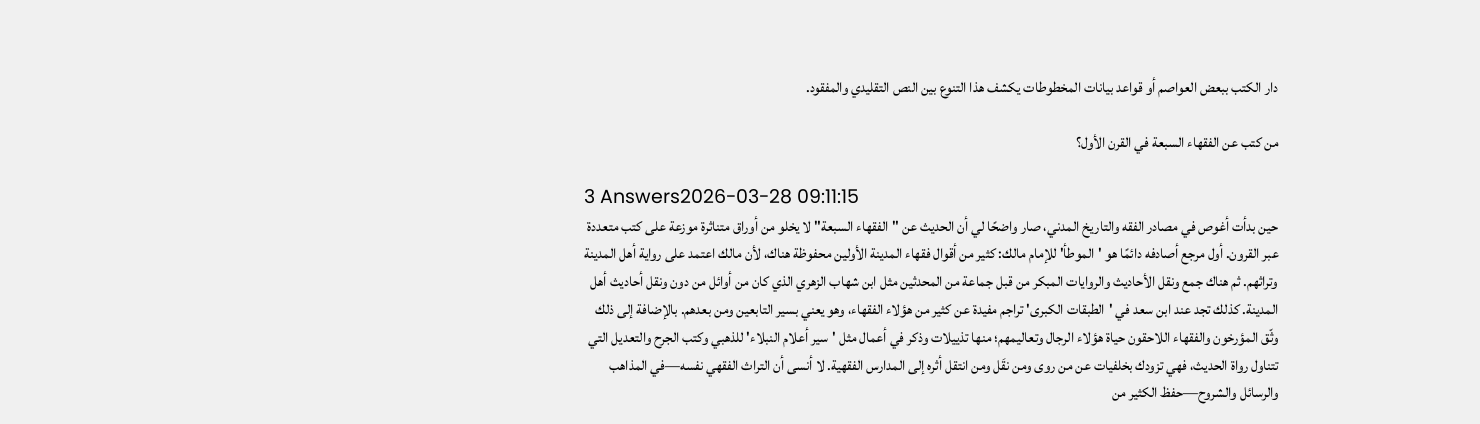دار الكتب ببعض العواصم أو قواعد بيانات المخطوطات يكشف هذا التنوع بين النص التقليدي والمفقود.

من كتب عن الفقهاء السبعة في القرن الأول؟

3 Answers2026-03-28 09:11:15
حين بدأت أغوص في مصادر الفقه والتاريخ المدني، صار واضحًا لي أن الحديث عن "الفقهاء السبعة" لا يخلو من أوراق متناثرة موزعة على كتب متعددة عبر القرون. أول مرجع أصادفه دائمًا هو 'الموطأ' للإمام مالك: كثير من أقوال فقهاء المدينة الأولين محفوظة هناك، لأن مالك اعتمد على رواية أهل المدينة وتراثهم. ثم هناك جمع ونقل الأحاديث والروايات المبكر من قبل جماعة من المحدثين مثل ابن شهاب الزهري الذي كان من أوائل من دون ونقل أحاديث أهل المدينة. كذلك تجد عند ابن سعد في 'الطبقات الكبرى' تراجم مفيدة عن كثير من هؤلاء الفقهاء، وهو يعني بسير التابعين ومن بعدهم. بالإضافة إلى ذلك وثّق المؤرخون والفقهاء اللاحقون حياة هؤلاء الرجال وتعاليمهم؛ منها تذييلات وذكر في أعمال مثل 'سير أعلام النبلاء' للذهبي وكتب الجرح والتعديل التي تتناول رواة الحديث، فهي تزودك بخلفيات عن من روى ومن نقَل ومن انتقل أثره إلى المدارس الفقهية. لا أنسى أن التراث الفقهي نفسه—في المذاهب والرسائل والشروح—حفظ الكثير من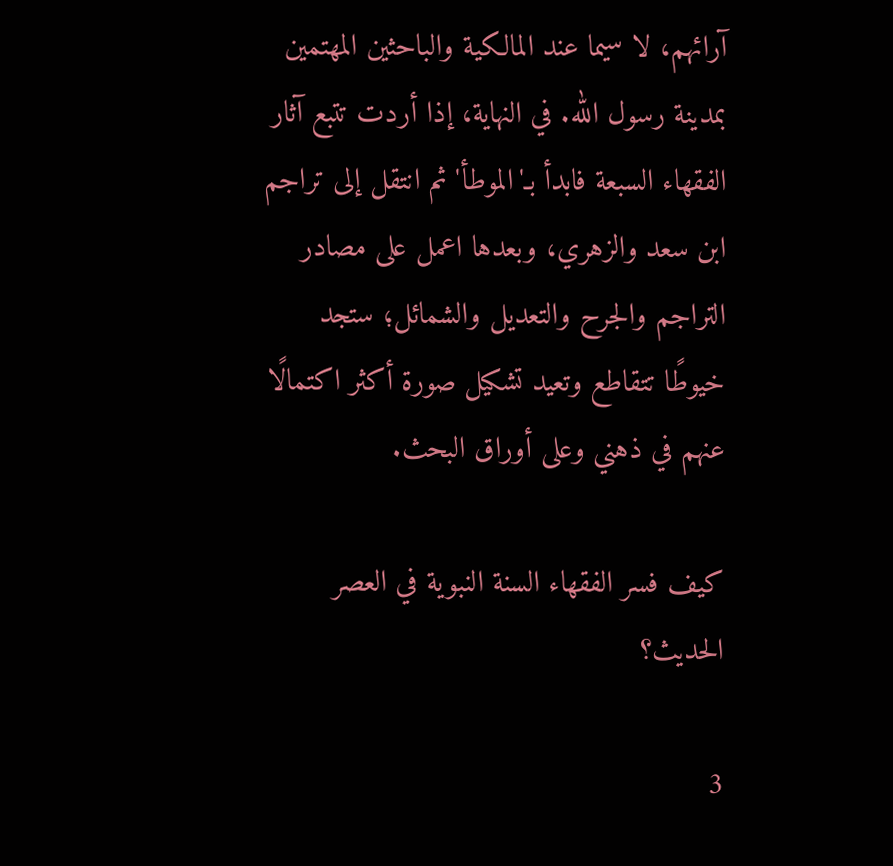آرائهم، لا سيما عند المالكية والباحثين المهتمين بمدينة رسول الله. في النهاية، إذا أردت تتبع آثار الفقهاء السبعة فابدأ بـ'الموطأ' ثم انتقل إلى تراجم ابن سعد والزهري، وبعدها اعمل على مصادر التراجم والجرح والتعديل والشمائل؛ ستجد خيوطًا تتقاطع وتعيد تشكيل صورة أكثر اكتمالًا عنهم في ذهني وعلى أوراق البحث.

كيف فسر الفقهاء السنة النبوية في العصر الحديث؟

3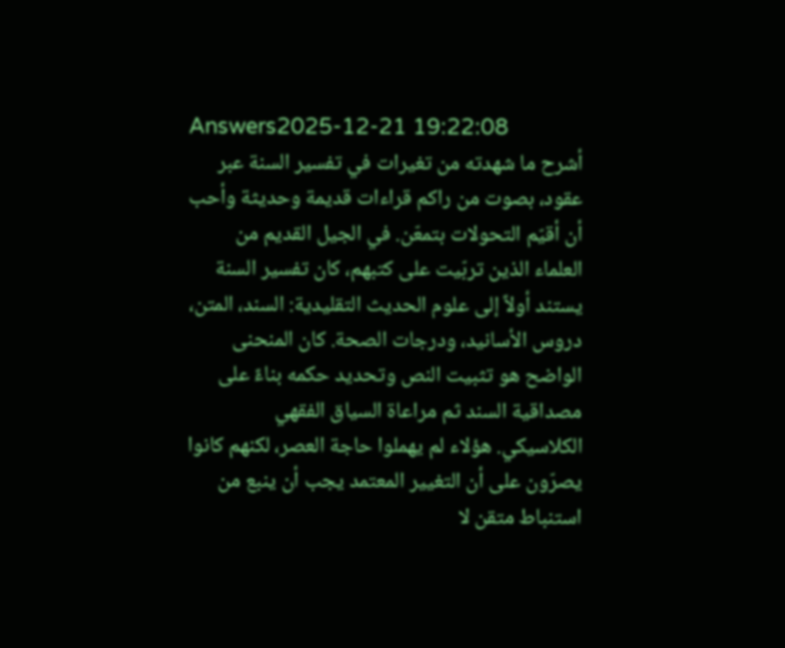Answers2025-12-21 19:22:08
أشرح ما شهدته من تغيرات في تفسير السنة عبر عقود، بصوت من راكم قراءات قديمة وحديثة وأحب أن أقيّم التحولات بتمعّن. في الجيل القديم من العلماء الذين تربّيت على كتبهم، كان تفسير السنة يستند أولاً إلى علوم الحديث التقليدية: السند، المتن، دروس الأسانيد، ودرجات الصحة. كان المنحنى الواضح هو تثبيت النص وتحديد حكمه بناءً على مصداقية السند ثم مراعاة السياق الفقهي الكلاسيكي. هؤلاء لم يهملوا حاجة العصر، لكنهم كانوا يصرّون على أن التغيير المعتمد يجب أن ينبع من استنباط متقن لا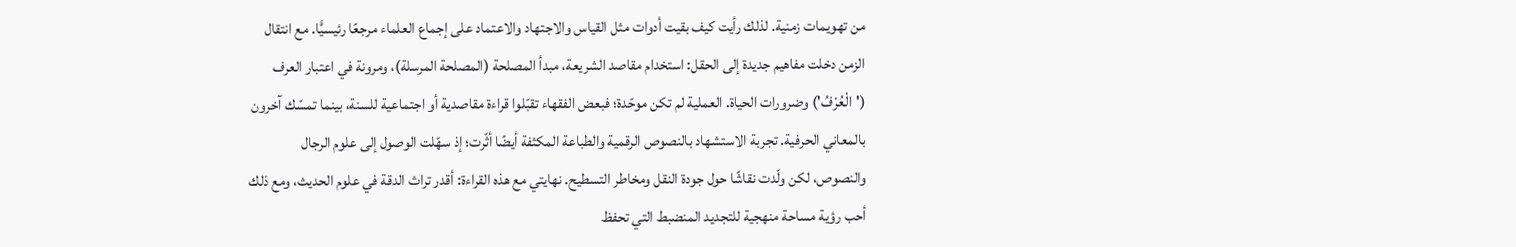من تهويمات زمنية. لذلك رأيت كيف بقيت أدوات مثل القياس والاجتهاد والاعتماد على إجماع العلماء مرجعًا رئيسيًّا. مع انتقال الزمن دخلت مفاهيم جديدة إلى الحقل: استخدام مقاصد الشريعة، مبدأ المصلحة (المصلحة المرسلة)، ومرونة في اعتبار العرف ('الْعُرْفُ') وضرورات الحياة. العملية لم تكن موحّدة؛ فبعض الفقهاء تقبّلوا قراءة مقاصدية أو اجتماعية للسنة، بينما تمسّك آخرون بالمعاني الحرفية. تجربة الاستشهاد بالنصوص الرقمية والطباعة المكثفة أيضًا أثّرت؛ إذ سهّلت الوصول إلى علوم الرجال والنصوص، لكن ولّدت نقاشًا حول جودة النقل ومخاطر التسطيح. نهايتي مع هذه القراءة: أقدر تراث الدقة في علوم الحديث، ومع ذلك أحب رؤية مساحة منهجية للتجديد المنضبط التي تحفظ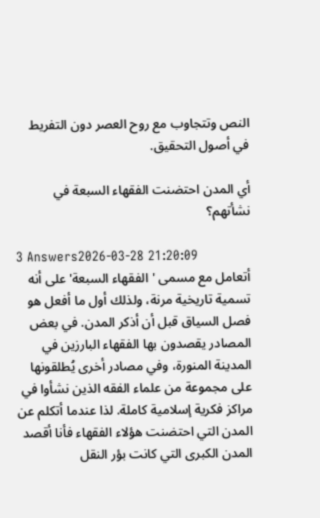النص وتتجاوب مع روح العصر دون التفريط في أصول التحقيق.

أي المدن احتضنت الفقهاء السبعة في نشأتهم؟

3 Answers2026-03-28 21:20:09
أتعامل مع مسمى 'الفقهاء السبعة' على أنه تسمية تاريخية مرنة، ولذلك أول ما أفعل هو فصل السياق قبل أن أذكر المدن. في بعض المصادر يقصدون بها الفقهاء البارزين في المدينة المنورة، وفي مصادر أخرى يُطلقونها على مجموعة من علماء الفقه الذين نشأوا في مراكز فكرية إسلامية كاملة. لذا عندما أتكلم عن المدن التي احتضنت هؤلاء الفقهاء فأنا أقصد المدن الكبرى التي كانت بؤر النقل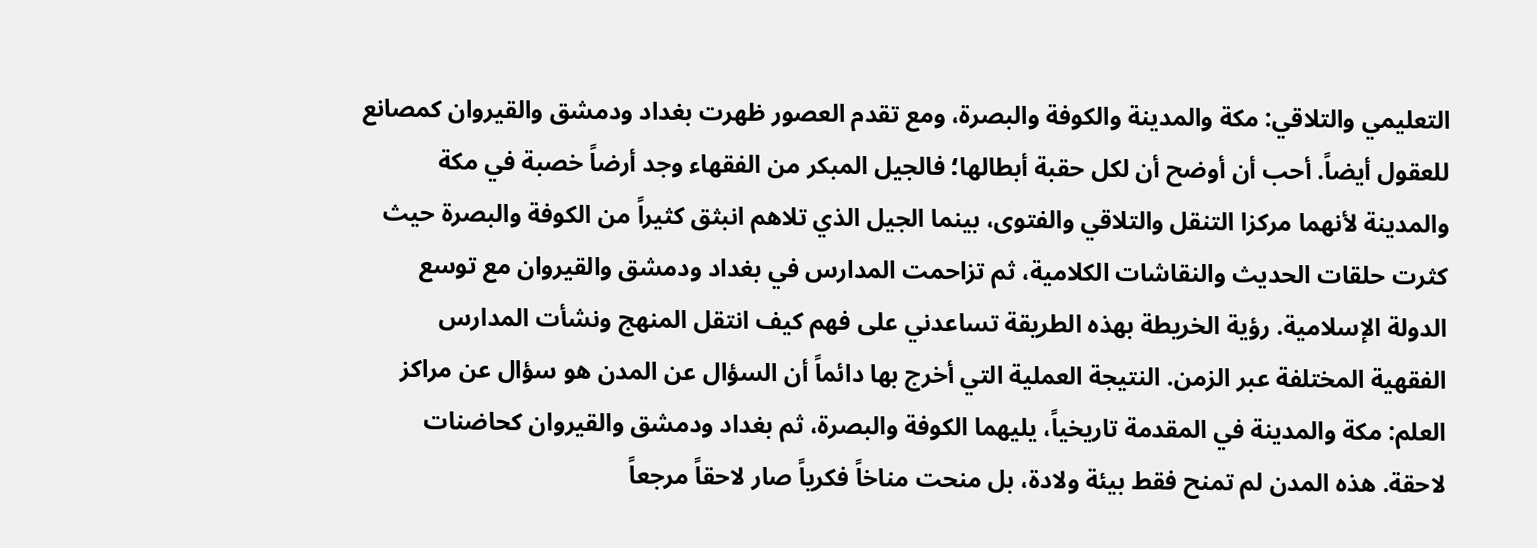التعليمي والتلاقي: مكة والمدينة والكوفة والبصرة، ومع تقدم العصور ظهرت بغداد ودمشق والقيروان كمصانع للعقول أيضاً. أحب أن أوضح أن لكل حقبة أبطالها؛ فالجيل المبكر من الفقهاء وجد أرضاً خصبة في مكة والمدينة لأنهما مركزا التنقل والتلاقي والفتوى، بينما الجيل الذي تلاهم انبثق كثيراً من الكوفة والبصرة حيث كثرت حلقات الحديث والنقاشات الكلامية، ثم تزاحمت المدارس في بغداد ودمشق والقيروان مع توسع الدولة الإسلامية. رؤية الخريطة بهذه الطريقة تساعدني على فهم كيف انتقل المنهج ونشأت المدارس الفقهية المختلفة عبر الزمن. النتيجة العملية التي أخرج بها دائماً أن السؤال عن المدن هو سؤال عن مراكز العلم: مكة والمدينة في المقدمة تاريخياً، يليهما الكوفة والبصرة، ثم بغداد ودمشق والقيروان كحاضنات لاحقة. هذه المدن لم تمنح فقط بيئة ولادة، بل منحت مناخاً فكرياً صار لاحقاً مرجعاً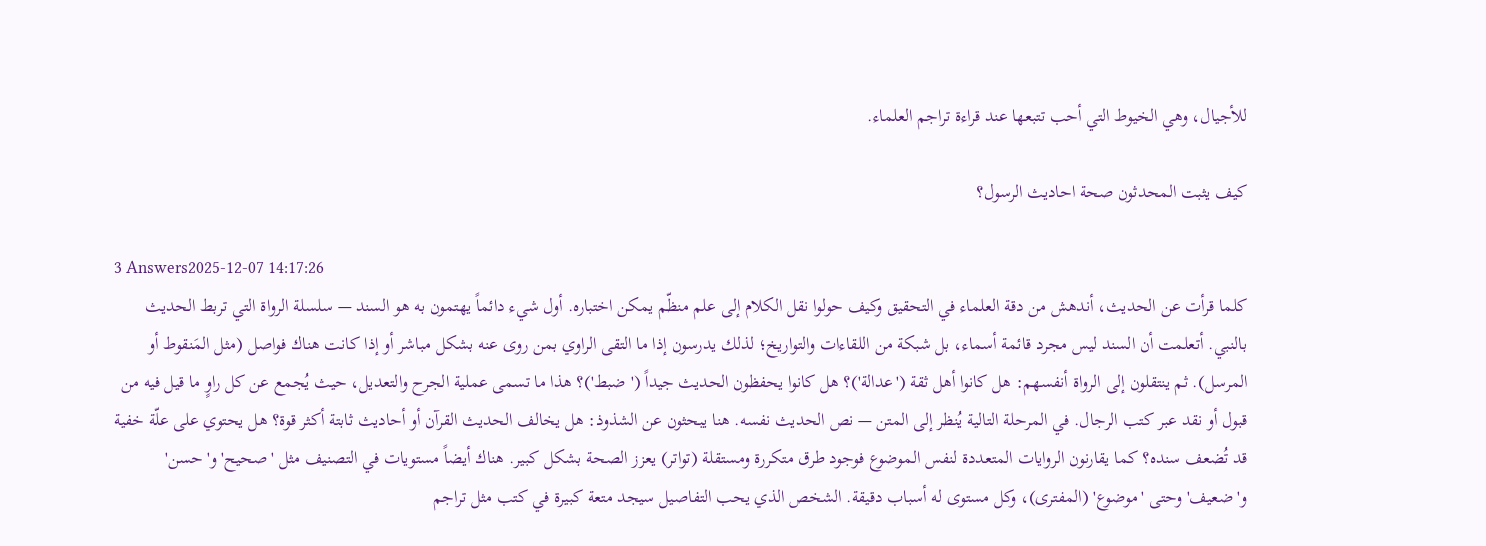للأجيال، وهي الخيوط التي أحب تتبعها عند قراءة تراجم العلماء.

كيف يثبت المحدثون صحة احاديث الرسول؟

3 Answers2025-12-07 14:17:26
كلما قرأت عن الحديث، أندهش من دقة العلماء في التحقيق وكيف حولوا نقل الكلام إلى علم منظّم يمكن اختباره. أول شيء دائماً يهتمون به هو السند — سلسلة الرواة التي تربط الحديث بالنبي. أتعلمت أن السند ليس مجرد قائمة أسماء، بل شبكة من اللقاءات والتواريخ؛ لذلك يدرسون إذا ما التقى الراوي بمن روى عنه بشكل مباشر أو إذا كانت هناك فواصل (مثل المَنقوط أو المرسل). ثم ينتقلون إلى الرواة أنفسهم: هل كانوا أهل ثقة ('عدالة')؟ هل كانوا يحفظون الحديث جيداً ('ضبط')؟ هذا ما تسمى عملية الجرح والتعديل، حيث يُجمع عن كل راوٍ ما قيل فيه من قبول أو نقد عبر كتب الرجال. في المرحلة التالية يُنظر إلى المتن — نص الحديث نفسه. هنا يبحثون عن الشذوذ: هل يخالف الحديث القرآن أو أحاديث ثابتة أكثر قوة؟ هل يحتوي على علّة خفية قد تُضعف سنده؟ كما يقارنون الروايات المتعددة لنفس الموضوع فوجود طرق متكررة ومستقلة (تواتر) يعزز الصحة بشكل كبير. هناك أيضاً مستويات في التصنيف مثل 'صحيح' و'حسن' و'ضعيف' وحتى 'موضوع' (المفترى)، وكل مستوى له أسباب دقيقة. الشخص الذي يحب التفاصيل سيجد متعة كبيرة في كتب مثل تراجم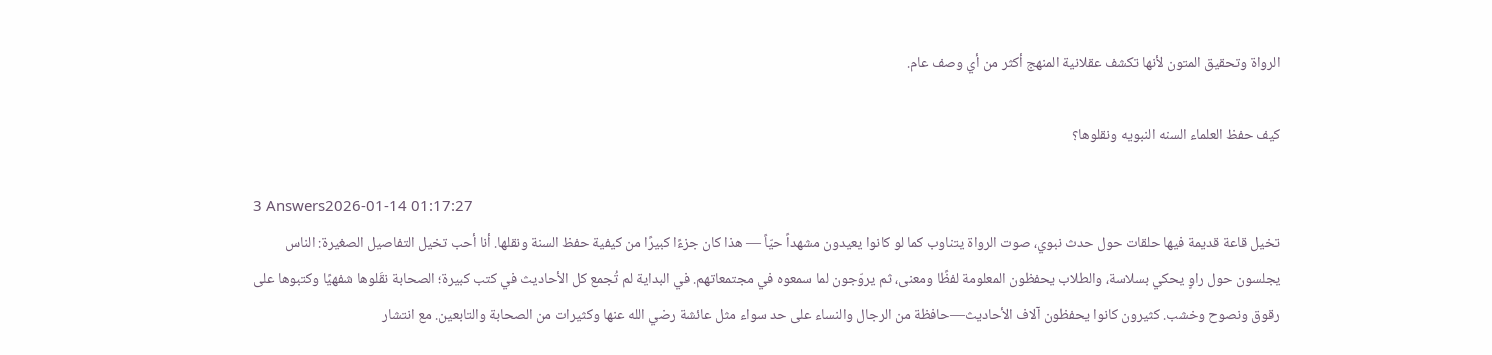الرواة وتحقيق المتون لأنها تكشف عقلانية المنهج أكثر من أي وصف عام.

كيف حفظ العلماء السنه النبويه ونقلوها؟

3 Answers2026-01-14 01:17:27
تخيل قاعة قديمة فيها حلقات حول حدث نبوي، صوت الرواة يتناوب كما لو كانوا يعيدون مشهداً حيّاً — هذا كان جزءًا كبيرًا من كيفية حفظ السنة ونقلها. أنا أحب تخيل التفاصيل الصغيرة: الناس يجلسون حول راوٍ يحكي بسلاسة، والطلاب يحفظون المعلومة لفظًا ومعنى، ثم يروّجون لما سمعوه في مجتمعاتهم. في البداية لم تُجمع كل الأحاديث في كتب كبيرة؛ الصحابة نقَلوها شفهيًا وكتبوها على رقوق ونصوح وخشب. كثيرون كانوا يحفظون آلاف الأحاديث—حافظة من الرجال والنساء على حد سواء مثل عائشة رضي الله عنها وكثيرات من الصحابة والتابعين. مع انتشار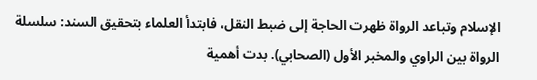الإسلام وتباعد الرواة ظهرت الحاجة إلى ضبط النقل، فابتدأ العلماء بتحقيق السند: سلسلة الرواة بين الراوي والمخبر الأول (الصحابي). بدت أهمية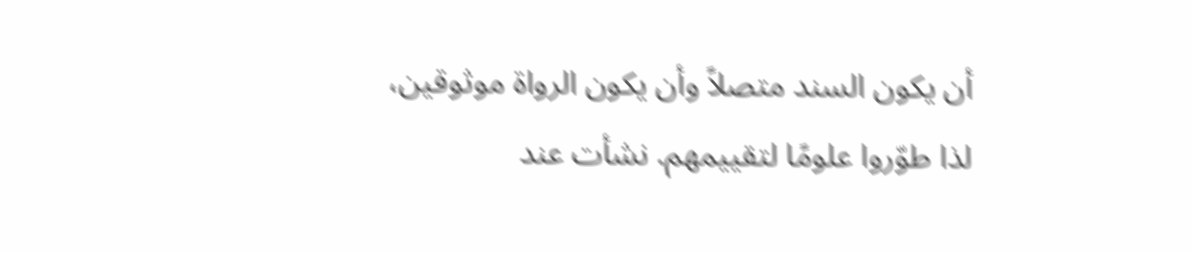أن يكون السند متصلاً وأن يكون الرواة موثوقين، لذا طوّروا علومًا لتقييمهم. نشأت عند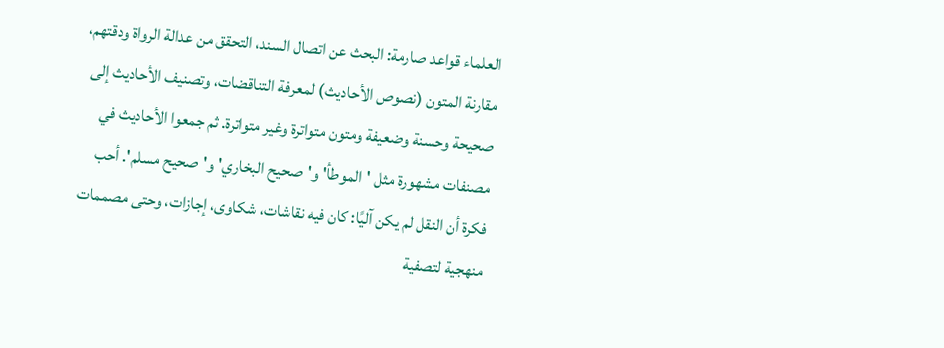العلماء قواعد صارمة: البحث عن اتصال السند، التحقق من عدالة الرواة ودقتهم، مقارنة المتون (نصوص الأحاديث) لمعرفة التناقضات، وتصنيف الأحاديث إلى صحيحة وحسنة وضعيفة ومتون متواترة وغير متواترة. ثم جمعوا الأحاديث في مصنفات مشهورة مثل 'الموطأ' و'صحيح البخاري' و'صحيح مسلم'. أحب فكرة أن النقل لم يكن آليًا: كان فيه نقاشات، شكاوى، إجازات، وحتى مصممات منهجية لتصفية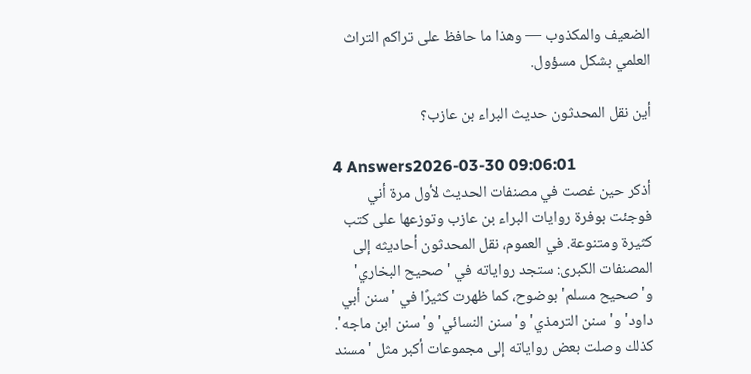الضعيف والمكذوب — وهذا ما حافظ على تراكم التراث العلمي بشكل مسؤول.

أين نقل المحدثون حديث البراء بن عازب؟

4 Answers2026-03-30 09:06:01
أذكر حين غصت في مصنفات الحديث لأول مرة أني فوجئت بوفرة روايات البراء بن عازب وتوزعها على كتب كثيرة ومتنوعة. في العموم، نقل المحدثون أحاديثه إلى المصنفات الكبرى: ستجد رواياته في 'صحيح البخاري' و'صحيح مسلم' بوضوح، كما ظهرت كثيرًا في 'سنن أبي داود' و'سنن الترمذي' و'سنن النسائي' و'سنن ابن ماجه'. كذلك وصلت بعض رواياته إلى مجموعات أكبر مثل 'مسند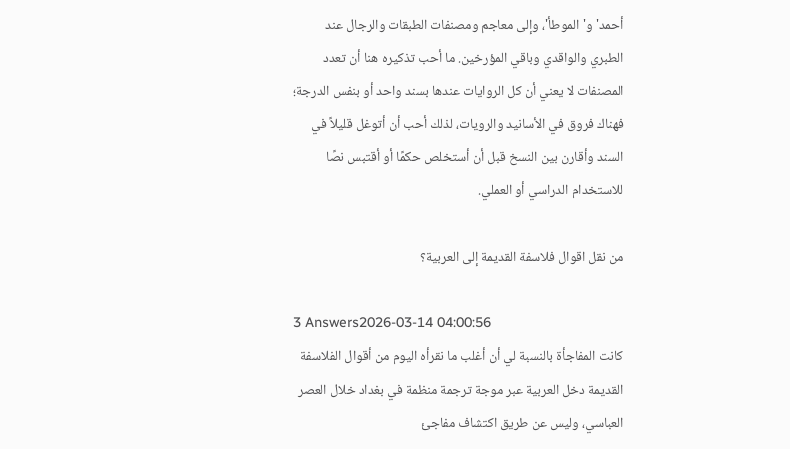أحمد' و'الموطأ'، وإلى معاجم ومصنفات الطبقات والرجال عند الطبري والواقدي وباقي المؤرخين. ما أحب تذكيره هنا أن تعدد المصنفات لا يعني أن كل الروايات عندها بسند واحد أو بنفس الدرجة؛ فهناك فروق في الأسانيد والرويات، لذلك أحب أن أتوغل قليلاً في السند وأقارن بين النسخ قبل أن أستخلص حكمًا أو أقتبس نصًا للاستخدام الدراسي أو العملي.

من نقل اقوال فلاسفة القديمة إلى العربية؟

3 Answers2026-03-14 04:00:56
كانت المفاجأة بالنسبة لي أن أغلب ما نقرأه اليوم من أقوال الفلاسفة القديمة دخل العربية عبر موجة ترجمة منظمة في بغداد خلال العصر العباسي، وليس عن طريق اكتشاف مفاجئ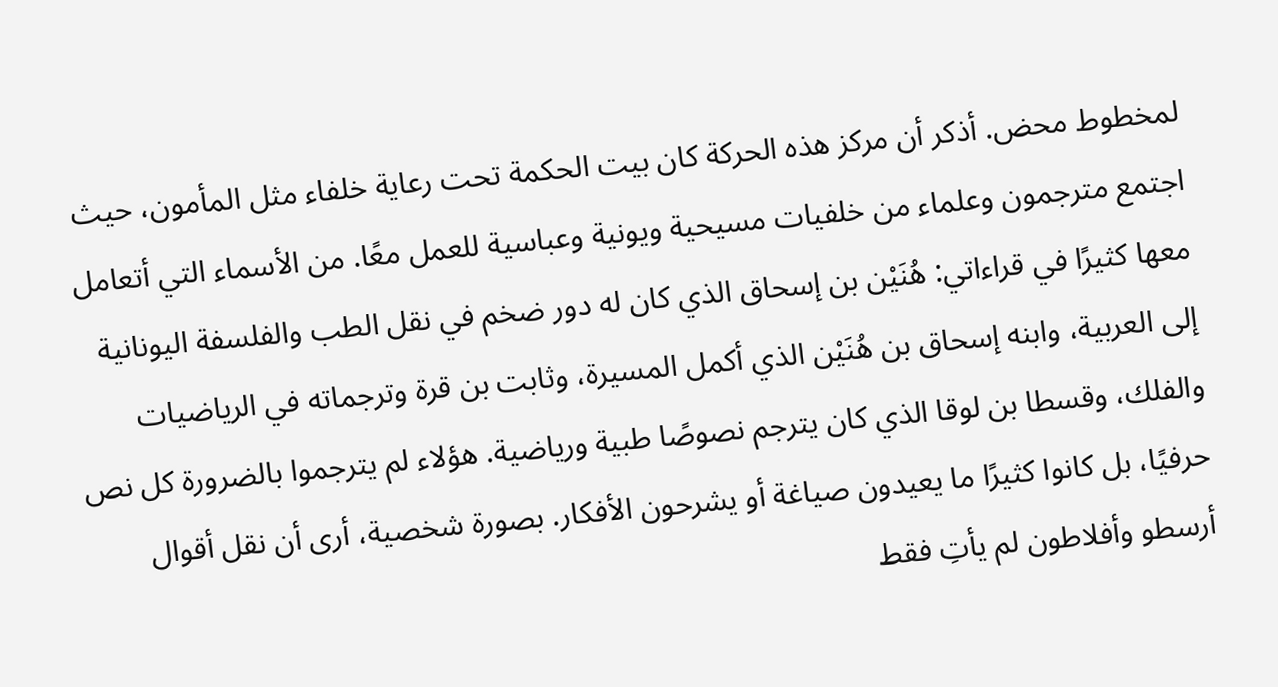لمخطوط محض. أذكر أن مركز هذه الحركة كان بيت الحكمة تحت رعاية خلفاء مثل المأمون، حيث اجتمع مترجمون وعلماء من خلفيات مسيحية ويونية وعباسية للعمل معًا. من الأسماء التي أتعامل معها كثيرًا في قراءاتي: هُنَيْن بن إسحاق الذي كان له دور ضخم في نقل الطب والفلسفة اليونانية إلى العربية، وابنه إسحاق بن هُنَيْن الذي أكمل المسيرة، وثابت بن قرة وترجماته في الرياضيات والفلك، وقسطا بن لوقا الذي كان يترجم نصوصًا طبية ورياضية. هؤلاء لم يترجموا بالضرورة كل نص حرفيًا، بل كانوا كثيرًا ما يعيدون صياغة أو يشرحون الأفكار. بصورة شخصية، أرى أن نقل أقوال أرسطو وأفلاطون لم يأتِ فقط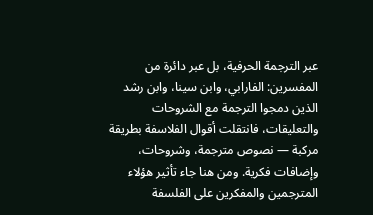عبر الترجمة الحرفية، بل عبر دائرة من المفسرين: الفارابي، وابن سينا، وابن رشد الذين دمجوا الترجمة مع الشروحات والتعليقات، فانتقلت أقوال الفلاسفة بطريقة مركبة — نصوص مترجمة، وشروحات، وإضافات فكرية. ومن هنا جاء تأثير هؤلاء المترجمين والمفكرين على الفلسفة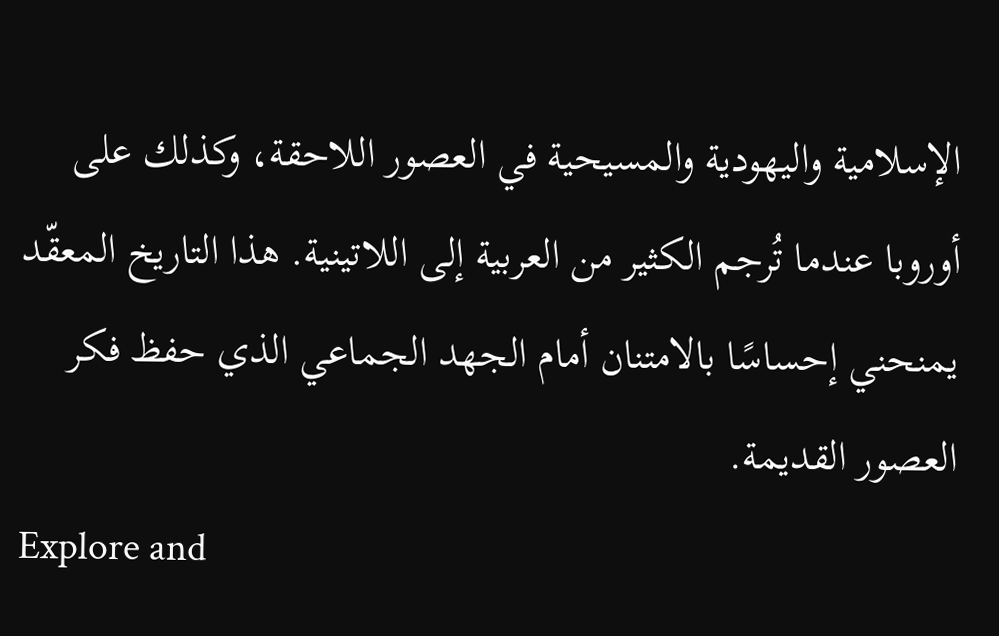الإسلامية والیهودية والمسيحية في العصور اللاحقة، وكذلك على أوروبا عندما تُرجم الكثير من العربية إلى اللاتينية. هذا التاريخ المعقّد يمنحني إحساسًا بالامتنان أمام الجهد الجماعي الذي حفظ فكر العصور القديمة.
Explore and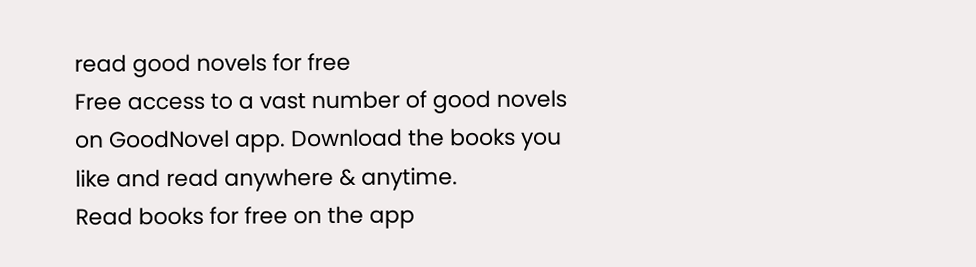read good novels for free
Free access to a vast number of good novels on GoodNovel app. Download the books you like and read anywhere & anytime.
Read books for free on the app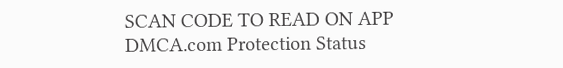SCAN CODE TO READ ON APP
DMCA.com Protection Status